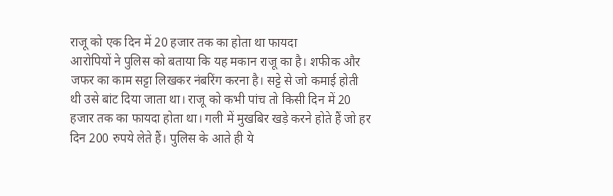राजू को एक दिन में 20 हजार तक का होता था फायदा
आरोपियों ने पुलिस को बताया कि यह मकान राजू का है। शफीक और जफर का काम सट्टा लिखकर नंबरिंग करना है। सट्टे से जो कमाई होती थी उसे बांट दिया जाता था। राजू को कभी पांच तो किसी दिन में 20 हजार तक का फायदा होता था। गली में मुखबिर खड़े करने होते हैं जो हर दिन 200 रुपये लेते हैं। पुलिस के आते ही ये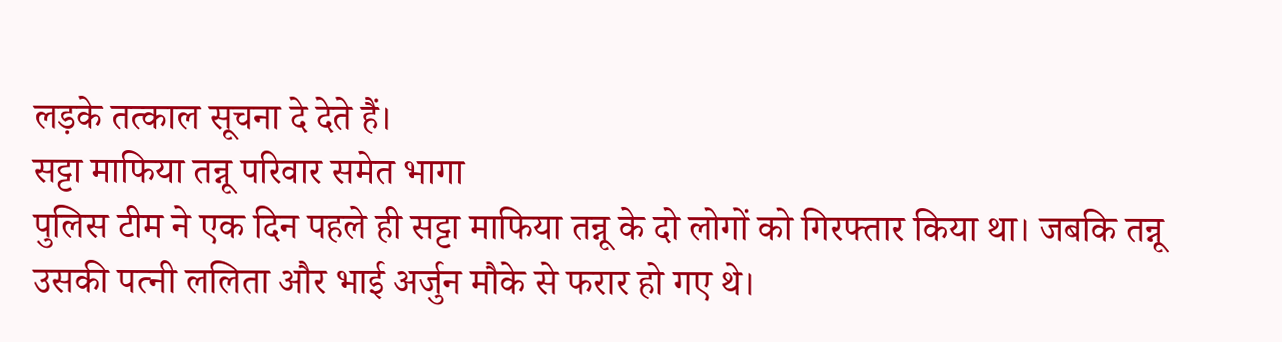लड़के तत्काल सूचना दे देते हैं।
सट्टा माफिया तन्नू परिवार समेत भागा
पुलिस टीम ने एक दिन पहले ही सट्टा माफिया तन्नू के दो लोगों को गिरफ्तार किया था। जबकि तन्नू उसकी पत्नी ललिता और भाई अर्जुन मौके से फरार हो गए थे।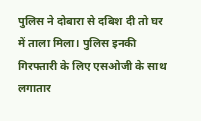पुलिस ने दोबारा से दबिश दी तो घर में ताला मिला। पुलिस इनकी गिरफ्तारी के लिए एसओजी के साथ लगातार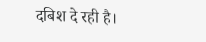दबिश दे रही है।